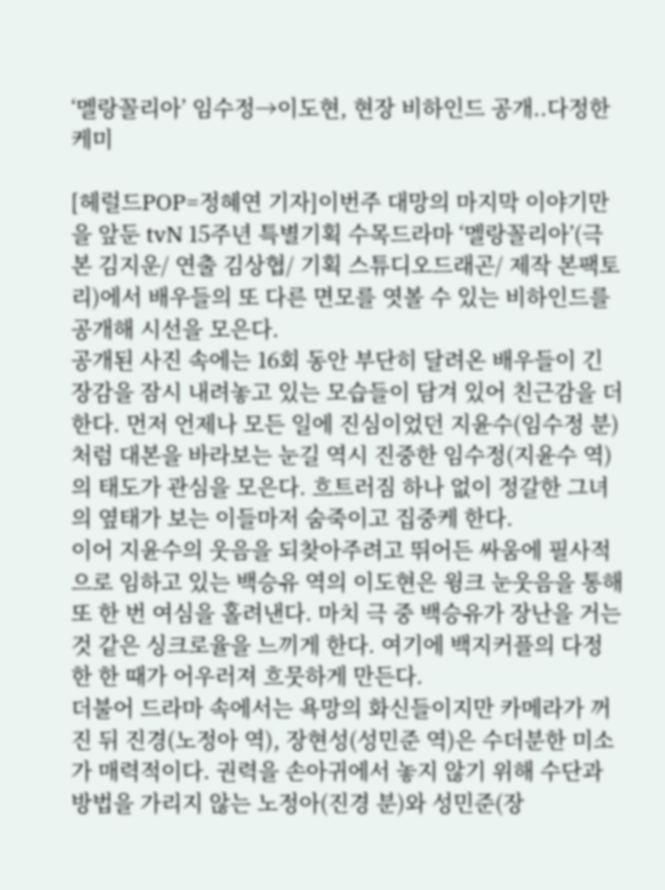‘멜랑꼴리아’ 임수정→이도현, 현장 비하인드 공개..다정한 케미

[헤럴드POP=정혜연 기자]이번주 대망의 마지막 이야기만을 앞둔 tvN 15주년 특별기획 수목드라마 ‘멜랑꼴리아’(극본 김지운/ 연출 김상협/ 기획 스튜디오드래곤/ 제작 본팩토리)에서 배우들의 또 다른 면모를 엿볼 수 있는 비하인드를 공개해 시선을 모은다.
공개된 사진 속에는 16회 동안 부단히 달려온 배우들이 긴장감을 잠시 내려놓고 있는 모습들이 담겨 있어 친근감을 더한다. 먼저 언제나 모든 일에 진심이었던 지윤수(임수정 분)처럼 대본을 바라보는 눈길 역시 진중한 임수정(지윤수 역)의 태도가 관심을 모은다. 흐트러짐 하나 없이 정갈한 그녀의 옆태가 보는 이들마저 숨죽이고 집중케 한다.
이어 지윤수의 웃음을 되찾아주려고 뛰어든 싸움에 필사적으로 임하고 있는 백승유 역의 이도현은 윙크 눈웃음을 통해 또 한 번 여심을 홀려낸다. 마치 극 중 백승유가 장난을 거는 것 같은 싱크로율을 느끼게 한다. 여기에 백지커플의 다정한 한 때가 어우러져 흐뭇하게 만든다.
더불어 드라마 속에서는 욕망의 화신들이지만 카메라가 꺼진 뒤 진경(노정아 역), 장현성(성민준 역)은 수더분한 미소가 매력적이다. 권력을 손아귀에서 놓지 않기 위해 수단과 방법을 가리지 않는 노정아(진경 분)와 성민준(장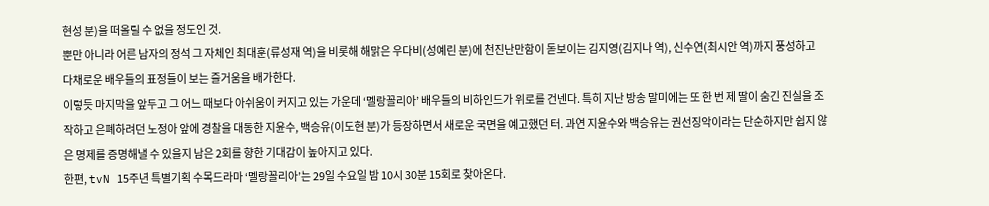현성 분)을 떠올릴 수 없을 정도인 것.
뿐만 아니라 어른 남자의 정석 그 자체인 최대훈(류성재 역)을 비롯해 해맑은 우다비(성예린 분)에 천진난만함이 돋보이는 김지영(김지나 역), 신수연(최시안 역)까지 풍성하고 다채로운 배우들의 표정들이 보는 즐거움을 배가한다.
이렇듯 마지막을 앞두고 그 어느 때보다 아쉬움이 커지고 있는 가운데 ‘멜랑꼴리아’ 배우들의 비하인드가 위로를 건넨다. 특히 지난 방송 말미에는 또 한 번 제 딸이 숨긴 진실을 조작하고 은폐하려던 노정아 앞에 경찰을 대동한 지윤수, 백승유(이도현 분)가 등장하면서 새로운 국면을 예고했던 터. 과연 지윤수와 백승유는 권선징악이라는 단순하지만 쉽지 않은 명제를 증명해낼 수 있을지 남은 2회를 향한 기대감이 높아지고 있다.
한편, tvN 15주년 특별기획 수목드라마 ‘멜랑꼴리아’는 29일 수요일 밤 10시 30분 15회로 찾아온다.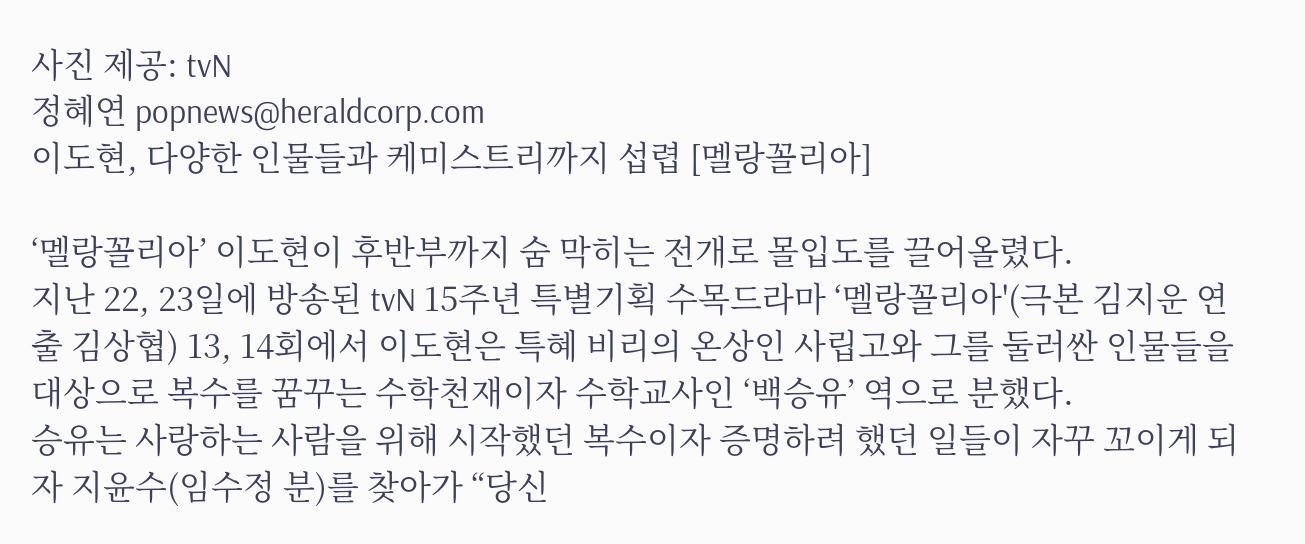사진 제공: tvN
정혜연 popnews@heraldcorp.com
이도현, 다양한 인물들과 케미스트리까지 섭렵 [멜랑꼴리아]

‘멜랑꼴리아’ 이도현이 후반부까지 숨 막히는 전개로 몰입도를 끌어올렸다.
지난 22, 23일에 방송된 tvN 15주년 특별기획 수목드라마 ‘멜랑꼴리아'(극본 김지운 연출 김상협) 13, 14회에서 이도현은 특혜 비리의 온상인 사립고와 그를 둘러싼 인물들을 대상으로 복수를 꿈꾸는 수학천재이자 수학교사인 ‘백승유’ 역으로 분했다.
승유는 사랑하는 사람을 위해 시작했던 복수이자 증명하려 했던 일들이 자꾸 꼬이게 되자 지윤수(임수정 분)를 찾아가 “당신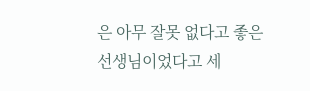은 아무 잘못 없다고 좋은 선생님이었다고 세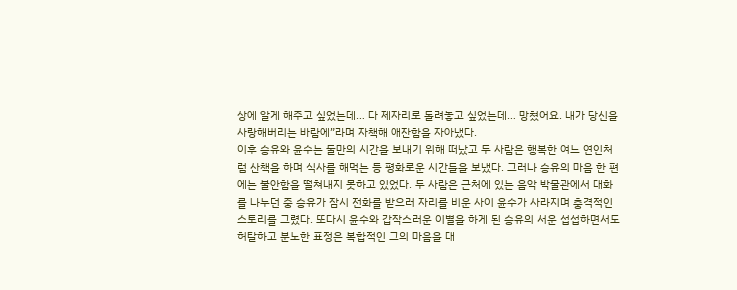상에 알게 해주고 싶었는데… 다 제자리로 돌려놓고 싶었는데… 망쳤어요. 내가 당신을 사랑해버리는 바람에”라며 자책해 애잔함을 자아냈다.
이후 승유와 윤수는 둘만의 시간을 보내기 위해 떠났고 두 사람은 행복한 여느 연인처럼 산책을 하며 식사를 해먹는 등 평화로운 시간들을 보냈다. 그러나 승유의 마음 한 편에는 불안함을 떨쳐내지 못하고 있었다. 두 사람은 근처에 있는 음악 박물관에서 대화를 나누던 중 승유가 잠시 전화를 받으러 자리를 비운 사이 윤수가 사라지며 충격적인 스토리를 그렸다. 또다시 윤수와 갑작스러운 이별을 하게 된 승유의 서운 섭섭하면서도 허탈하고 분노한 표정은 복합적인 그의 마음을 대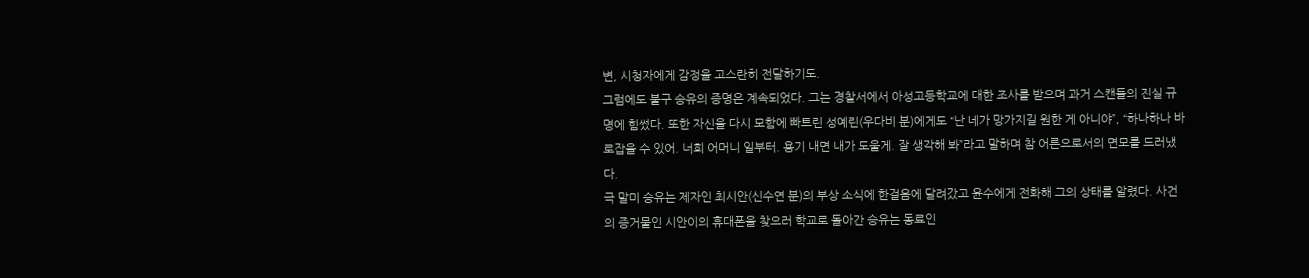변, 시청자에게 감정을 고스란히 전달하기도.
그럼에도 불구 승유의 증명은 계속되었다. 그는 경찰서에서 아성고등학교에 대한 조사를 받으며 과거 스캔들의 진실 규명에 힘썼다. 또한 자신을 다시 모함에 빠트린 성예린(우다비 분)에게도 “난 네가 망가지길 원한 게 아니야”, “하나하나 바로잡을 수 있어. 너희 어머니 일부터. 용기 내면 내가 도울게. 잘 생각해 봐”라고 말하며 참 어른으로서의 면모를 드러냈다.
극 말미 승유는 제자인 최시안(신수연 분)의 부상 소식에 한걸음에 달려갔고 윤수에게 전화해 그의 상태를 알렸다. 사건의 증거물인 시안이의 휴대폰을 찾으러 학교로 돌아간 승유는 동료인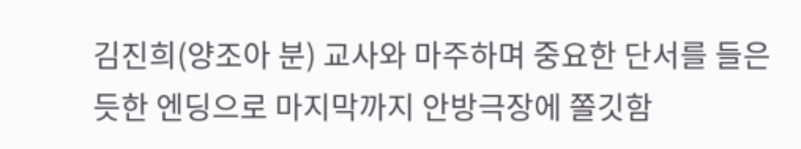김진희(양조아 분) 교사와 마주하며 중요한 단서를 들은 듯한 엔딩으로 마지막까지 안방극장에 쫄깃함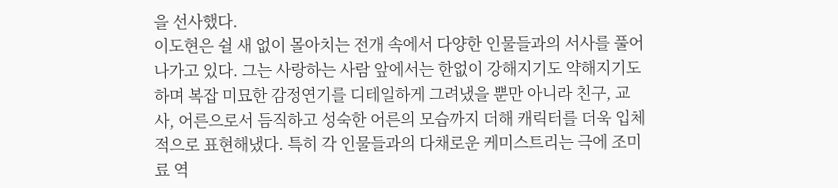을 선사했다.
이도현은 쉴 새 없이 몰아치는 전개 속에서 다양한 인물들과의 서사를 풀어나가고 있다. 그는 사랑하는 사람 앞에서는 한없이 강해지기도 약해지기도 하며 복잡 미묘한 감정연기를 디테일하게 그려냈을 뿐만 아니라 친구, 교사, 어른으로서 듬직하고 성숙한 어른의 모습까지 더해 캐릭터를 더욱 입체적으로 표현해냈다. 특히 각 인물들과의 다채로운 케미스트리는 극에 조미료 역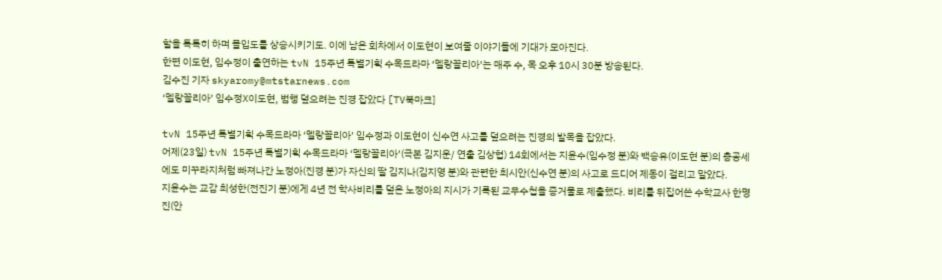할을 톡톡히 하며 몰입도를 상승시키기도. 이에 남은 회차에서 이도현이 보여줄 이야기들에 기대가 모아진다.
한편 이도현, 임수정이 출연하는 tvN 15주년 특별기획 수목드라마 ‘멜랑꼴리아’는 매주 수, 목 오후 10시 30분 방송된다.
김수진 기자 skyaromy@mtstarnews.com
‘멜랑꼴리아’ 임수정X이도현, 범행 덮으려는 진경 잡았다 [TV북마크]

tvN 15주년 특별기획 수목드라마 ‘멜랑꼴리아’ 임수정과 이도현이 신수연 사고를 덮으려는 진경의 발목을 잡았다.
어제(23일) tvN 15주년 특별기획 수목드라마 ‘멜랑꼴리아’(극본 김지운/ 연출 김상협) 14회에서는 지윤수(임수정 분)와 백승유(이도현 분)의 총공세에도 미꾸라지처럼 빠져나간 노정아(진경 분)가 자신의 딸 김지나(김지영 분)와 관련한 최시안(신수연 분)의 사고로 드디어 제동이 걸리고 말았다.
지윤수는 교감 최성한(전진기 분)에게 4년 전 학사비리를 덮은 노정아의 지시가 기록된 교무수첩을 증거물로 제출했다. 비리를 뒤집어쓴 수학교사 한명진(안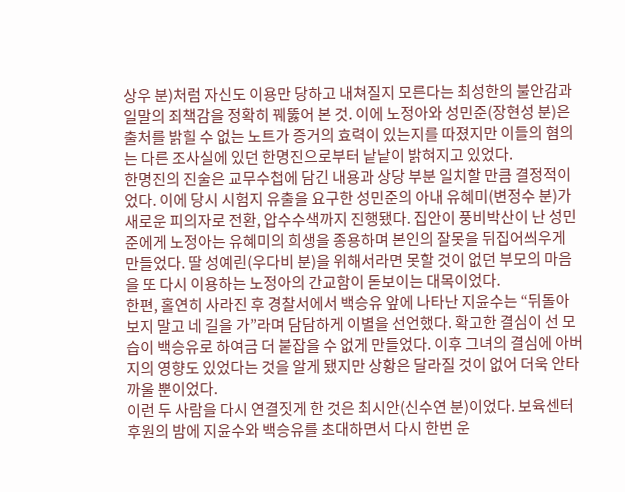상우 분)처럼 자신도 이용만 당하고 내쳐질지 모른다는 최성한의 불안감과 일말의 죄책감을 정확히 꿰뚫어 본 것. 이에 노정아와 성민준(장현성 분)은 출처를 밝힐 수 없는 노트가 증거의 효력이 있는지를 따졌지만 이들의 혐의는 다른 조사실에 있던 한명진으로부터 낱낱이 밝혀지고 있었다.
한명진의 진술은 교무수첩에 담긴 내용과 상당 부분 일치할 만큼 결정적이었다. 이에 당시 시험지 유출을 요구한 성민준의 아내 유혜미(변정수 분)가 새로운 피의자로 전환, 압수수색까지 진행됐다. 집안이 풍비박산이 난 성민준에게 노정아는 유혜미의 희생을 종용하며 본인의 잘못을 뒤집어씌우게 만들었다. 딸 성예린(우다비 분)을 위해서라면 못할 것이 없던 부모의 마음을 또 다시 이용하는 노정아의 간교함이 돋보이는 대목이었다.
한편, 홀연히 사라진 후 경찰서에서 백승유 앞에 나타난 지윤수는 “뒤돌아보지 말고 네 길을 가”라며 담담하게 이별을 선언했다. 확고한 결심이 선 모습이 백승유로 하여금 더 붙잡을 수 없게 만들었다. 이후 그녀의 결심에 아버지의 영향도 있었다는 것을 알게 됐지만 상황은 달라질 것이 없어 더욱 안타까울 뿐이었다.
이런 두 사람을 다시 연결짓게 한 것은 최시안(신수연 분)이었다. 보육센터 후원의 밤에 지윤수와 백승유를 초대하면서 다시 한번 운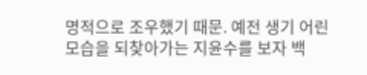명적으로 조우했기 때문. 예전 생기 어린 모습을 되찾아가는 지윤수를 보자 백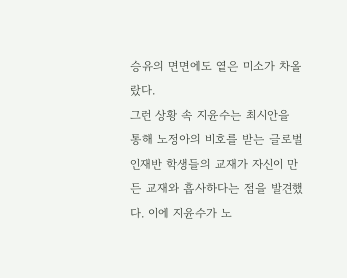승유의 면면에도 옅은 미소가 차올랐다.
그런 상황 속 지윤수는 최시안을 통해 노정아의 비호를 받는 글로벌 인재반 학생들의 교재가 자신이 만든 교재와 흡사하다는 점을 발견했다. 이에 지윤수가 노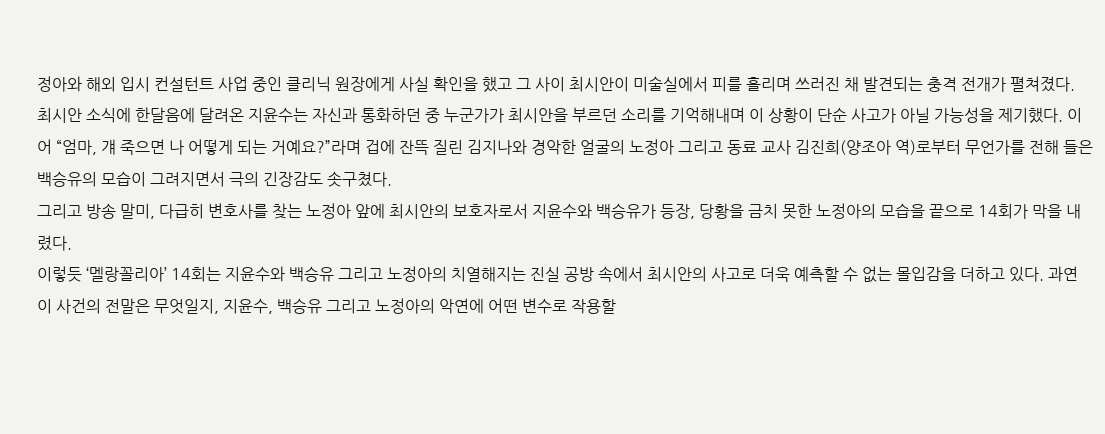정아와 해외 입시 컨설턴트 사업 중인 클리닉 원장에게 사실 확인을 했고 그 사이 최시안이 미술실에서 피를 흘리며 쓰러진 채 발견되는 충격 전개가 펼쳐졌다.
최시안 소식에 한달음에 달려온 지윤수는 자신과 통화하던 중 누군가가 최시안을 부르던 소리를 기억해내며 이 상황이 단순 사고가 아닐 가능성을 제기했다. 이어 “엄마, 걔 죽으면 나 어떻게 되는 거예요?”라며 겁에 잔뜩 질린 김지나와 경악한 얼굴의 노정아 그리고 동료 교사 김진희(양조아 역)로부터 무언가를 전해 들은 백승유의 모습이 그려지면서 극의 긴장감도 솟구쳤다.
그리고 방송 말미, 다급히 변호사를 찾는 노정아 앞에 최시안의 보호자로서 지윤수와 백승유가 등장, 당황을 금치 못한 노정아의 모습을 끝으로 14회가 막을 내렸다.
이렇듯 ‘멜랑꼴리아’ 14회는 지윤수와 백승유 그리고 노정아의 치열해지는 진실 공방 속에서 최시안의 사고로 더욱 예측할 수 없는 몰입감을 더하고 있다. 과연 이 사건의 전말은 무엇일지, 지윤수, 백승유 그리고 노정아의 악연에 어떤 변수로 작용할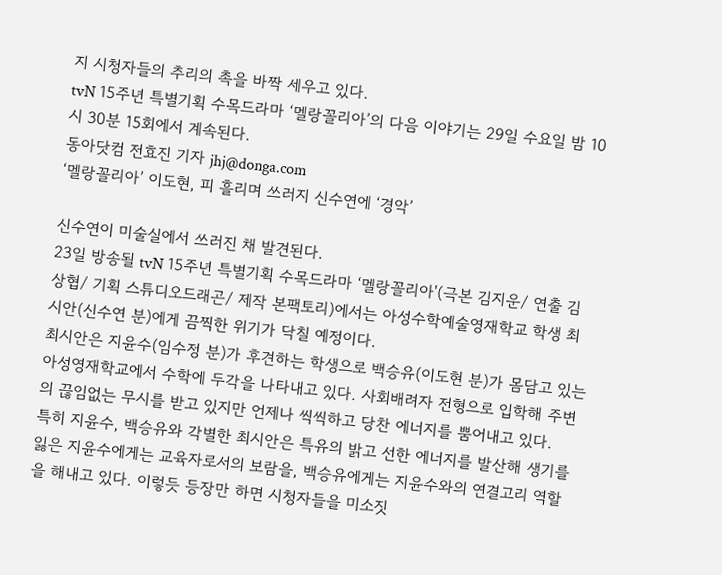지 시청자들의 추리의 촉을 바짝 세우고 있다.
tvN 15주년 특별기획 수목드라마 ‘멜랑꼴리아’의 다음 이야기는 29일 수요일 밤 10시 30분 15회에서 계속된다.
동아닷컴 전효진 기자 jhj@donga.com
‘멜랑꼴리아’ 이도현, 피 흘리며 쓰러지 신수연에 ‘경악’

신수연이 미술실에서 쓰러진 채 발견된다.
23일 방송될 tvN 15주년 특별기획 수목드라마 ‘멜랑꼴리아'(극본 김지운/ 연출 김상협/ 기획 스튜디오드래곤/ 제작 본팩토리)에서는 아성수학예술영재학교 학생 최시안(신수연 분)에게 끔찍한 위기가 닥칠 예정이다.
최시안은 지윤수(임수정 분)가 후견하는 학생으로 백승유(이도현 분)가 몸담고 있는 아성영재학교에서 수학에 두각을 나타내고 있다. 사회배려자 전형으로 입학해 주변의 끊임없는 무시를 받고 있지만 언제나 씩씩하고 당찬 에너지를 뿜어내고 있다.
특히 지윤수, 백승유와 각별한 최시안은 특유의 밝고 선한 에너지를 발산해 생기를 잃은 지윤수에게는 교육자로서의 보람을, 백승유에게는 지윤수와의 연결고리 역할을 해내고 있다. 이렇듯 등장만 하면 시청자들을 미소짓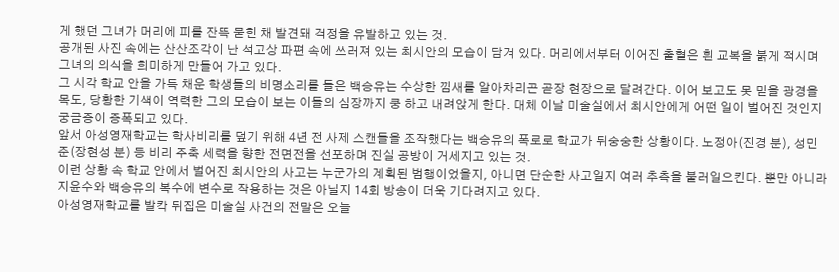게 했던 그녀가 머리에 피를 잔뜩 묻힌 채 발견돼 걱정을 유발하고 있는 것.
공개된 사진 속에는 산산조각이 난 석고상 파편 속에 쓰러져 있는 최시안의 모습이 담겨 있다. 머리에서부터 이어진 출혈은 흰 교복을 붉게 적시며 그녀의 의식을 희미하게 만들어 가고 있다.
그 시각 학교 안을 가득 채운 학생들의 비명소리를 들은 백승유는 수상한 낌새를 알아차리곤 곧장 현장으로 달려간다. 이어 보고도 못 믿을 광경을 목도, 당황한 기색이 역력한 그의 모습이 보는 이들의 심장까지 쿵 하고 내려앉게 한다. 대체 이날 미술실에서 최시안에게 어떤 일이 벌어진 것인지 궁금증이 증폭되고 있다.
앞서 아성영재학교는 학사비리를 덮기 위해 4년 전 사제 스캔들을 조작했다는 백승유의 폭로로 학교가 뒤숭숭한 상황이다. 노정아(진경 분), 성민준(장현성 분) 등 비리 주축 세력을 향한 전면전을 선포하며 진실 공방이 거세지고 있는 것.
이런 상황 속 학교 안에서 벌어진 최시안의 사고는 누군가의 계획된 범행이었을지, 아니면 단순한 사고일지 여러 추측을 불러일으킨다. 뿐만 아니라 지윤수와 백승유의 복수에 변수로 작용하는 것은 아닐지 14회 방송이 더욱 기다려지고 있다.
아성영재학교를 발칵 뒤집은 미술실 사건의 전말은 오늘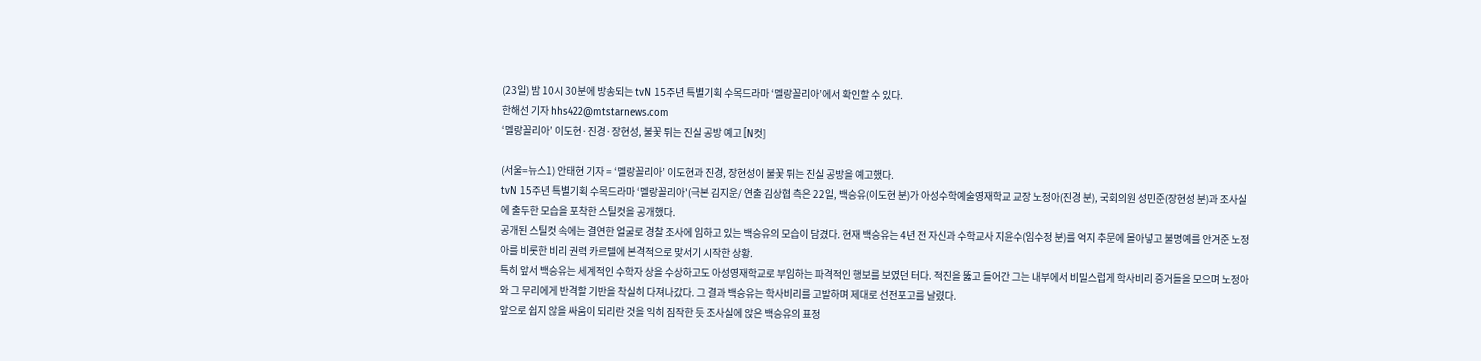(23일) 밤 10시 30분에 방송되는 tvN 15주년 특별기획 수목드라마 ‘멜랑꼴리아’에서 확인할 수 있다.
한해선 기자 hhs422@mtstarnews.com
‘멜랑꼴리아’ 이도현·진경·장현성, 불꽃 튀는 진실 공방 예고 [N컷]

(서울=뉴스1) 안태현 기자 = ‘멜랑꼴리아’ 이도현과 진경, 장현성이 불꽃 튀는 진실 공방을 예고했다.
tvN 15주년 특별기획 수목드라마 ‘멜랑꼴리아'(극본 김지운/ 연출 김상협 측은 22일, 백승유(이도현 분)가 아성수학예술영재학교 교장 노정아(진경 분), 국회의원 성민준(장현성 분)과 조사실에 출두한 모습을 포착한 스틸컷을 공개했다.
공개된 스틸컷 속에는 결연한 얼굴로 경찰 조사에 임하고 있는 백승유의 모습이 담겼다. 현재 백승유는 4년 전 자신과 수학교사 지윤수(임수정 분)를 억지 추문에 몰아넣고 불명예를 안겨준 노정아를 비롯한 비리 권력 카르텔에 본격적으로 맞서기 시작한 상황.
특히 앞서 백승유는 세계적인 수학자 상을 수상하고도 아성영재학교로 부임하는 파격적인 행보를 보였던 터다. 적진을 뚫고 들어간 그는 내부에서 비밀스럽게 학사비리 증거들을 모으며 노정아와 그 무리에게 반격할 기반을 착실히 다져나갔다. 그 결과 백승유는 학사비리를 고발하며 제대로 선전포고를 날렸다.
앞으로 쉽지 않을 싸움이 되리란 것을 익히 짐작한 듯 조사실에 앉은 백승유의 표정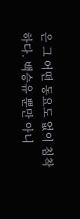은 그 어떤 동요도 없이 침착하다. 백승유 뿐만 아니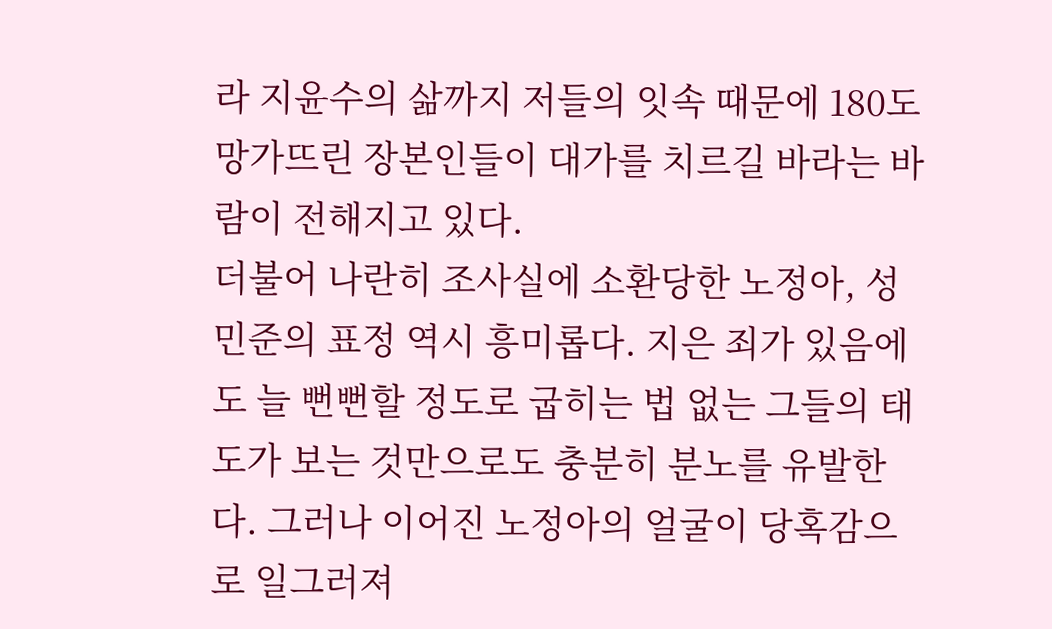라 지윤수의 삶까지 저들의 잇속 때문에 180도 망가뜨린 장본인들이 대가를 치르길 바라는 바람이 전해지고 있다.
더불어 나란히 조사실에 소환당한 노정아, 성민준의 표정 역시 흥미롭다. 지은 죄가 있음에도 늘 뻔뻔할 정도로 굽히는 법 없는 그들의 태도가 보는 것만으로도 충분히 분노를 유발한다. 그러나 이어진 노정아의 얼굴이 당혹감으로 일그러져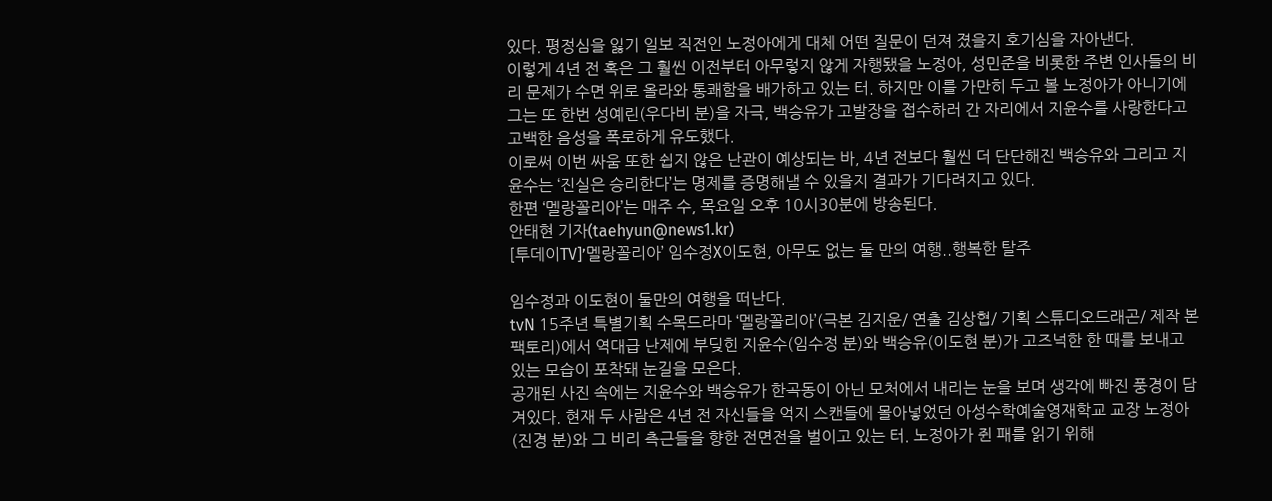있다. 평정심을 잃기 일보 직전인 노정아에게 대체 어떤 질문이 던져 졌을지 호기심을 자아낸다.
이렇게 4년 전 혹은 그 훨씬 이전부터 아무렇지 않게 자행됐을 노정아, 성민준을 비롯한 주변 인사들의 비리 문제가 수면 위로 올라와 통쾌함을 배가하고 있는 터. 하지만 이를 가만히 두고 볼 노정아가 아니기에 그는 또 한번 성예린(우다비 분)을 자극, 백승유가 고발장을 접수하러 간 자리에서 지윤수를 사랑한다고 고백한 음성을 폭로하게 유도했다.
이로써 이번 싸움 또한 쉽지 않은 난관이 예상되는 바, 4년 전보다 훨씬 더 단단해진 백승유와 그리고 지윤수는 ‘진실은 승리한다’는 명제를 증명해낼 수 있을지 결과가 기다려지고 있다.
한편 ‘멜랑꼴리아’는 매주 수, 목요일 오후 10시30분에 방송된다.
안태현 기자(taehyun@news1.kr)
[투데이TV]’멜랑꼴리아’ 임수정X이도현, 아무도 없는 둘 만의 여행..행복한 탈주

임수정과 이도현이 둘만의 여행을 떠난다.
tvN 15주년 특별기획 수목드라마 ‘멜랑꼴리아’(극본 김지운/ 연출 김상협/ 기획 스튜디오드래곤/ 제작 본팩토리)에서 역대급 난제에 부딪힌 지윤수(임수정 분)와 백승유(이도현 분)가 고즈넉한 한 때를 보내고 있는 모습이 포착돼 눈길을 모은다.
공개된 사진 속에는 지윤수와 백승유가 한곡동이 아닌 모처에서 내리는 눈을 보며 생각에 빠진 풍경이 담겨있다. 현재 두 사람은 4년 전 자신들을 억지 스캔들에 몰아넣었던 아성수학예술영재학교 교장 노정아(진경 분)와 그 비리 측근들을 향한 전면전을 벌이고 있는 터. 노정아가 쥔 패를 읽기 위해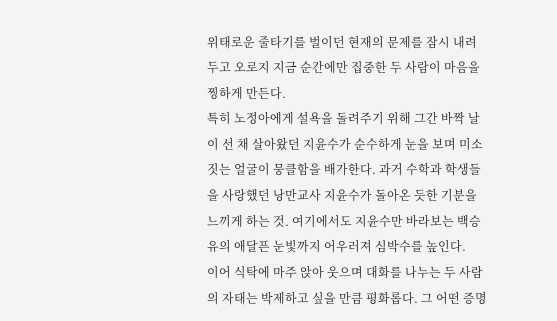위태로운 줄타기를 벌이던 현재의 문제를 잠시 내려두고 오로지 지금 순간에만 집중한 두 사람이 마음을 찡하게 만든다.
특히 노정아에게 설욕을 돌려주기 위해 그간 바짝 날이 선 채 살아왔던 지윤수가 순수하게 눈을 보며 미소 짓는 얼굴이 뭉클함을 배가한다. 과거 수학과 학생들을 사랑했던 낭만교사 지윤수가 돌아온 듯한 기분을 느끼게 하는 것. 여기에서도 지윤수만 바라보는 백승유의 애달픈 눈빛까지 어우러져 심박수를 높인다.
이어 식탁에 마주 앉아 웃으며 대화를 나누는 두 사람의 자태는 박제하고 싶을 만큼 평화롭다. 그 어떤 증명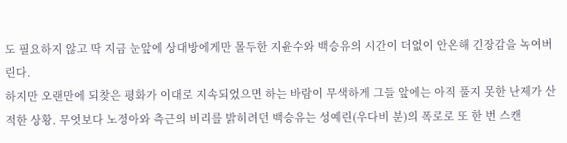도 필요하지 않고 딱 지금 눈앞에 상대방에게만 몰두한 지윤수와 백승유의 시간이 더없이 안온해 긴장감을 녹여버린다.
하지만 오랜만에 되찾은 평화가 이대로 지속되었으면 하는 바람이 무색하게 그들 앞에는 아직 풀지 못한 난제가 산적한 상황. 무엇보다 노정아와 측근의 비리를 밝히려던 백승유는 성예린(우다비 분)의 폭로로 또 한 번 스캔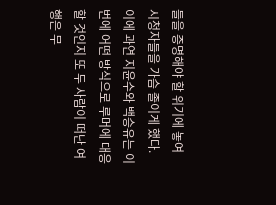들을 증명해야 할 위기에 놓여 시청자들을 가슴 졸이게 했다.
이에 과연 지윤수와 백승유는 이번에 어떤 방식으로 루머에 대응할 것인지 또 두 사람이 떠난 여행은 무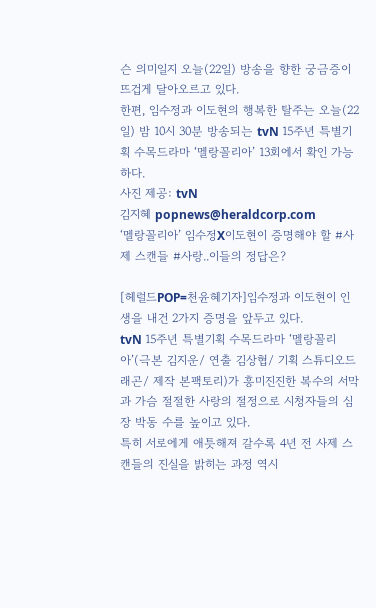슨 의미일지 오늘(22일) 방송을 향한 궁금증이 뜨겁게 달아오르고 있다.
한편, 임수정과 이도현의 행복한 탈주는 오늘(22일) 밤 10시 30분 방송되는 tvN 15주년 특별기획 수목드라마 ‘멜랑꼴리아’ 13회에서 확인 가능하다.
사진 제공: tvN
김지혜 popnews@heraldcorp.com
‘멜랑꼴리아’ 임수정X이도현이 증명해야 할 #사제 스캔들 #사랑..이들의 정답은?

[헤럴드POP=천윤혜기자]임수정과 이도현이 인생을 내건 2가지 증명을 앞두고 있다.
tvN 15주년 특별기획 수목드라마 ‘멜랑꼴리아’(극본 김지운/ 연출 김상협/ 기획 스튜디오드래곤/ 제작 본팩토리)가 흥미진진한 복수의 서막과 가슴 절절한 사랑의 절정으로 시청자들의 심장 박동 수를 높이고 있다.
특히 서로에게 애틋해져 갈수록 4년 전 사제 스캔들의 진실을 밝히는 과정 역시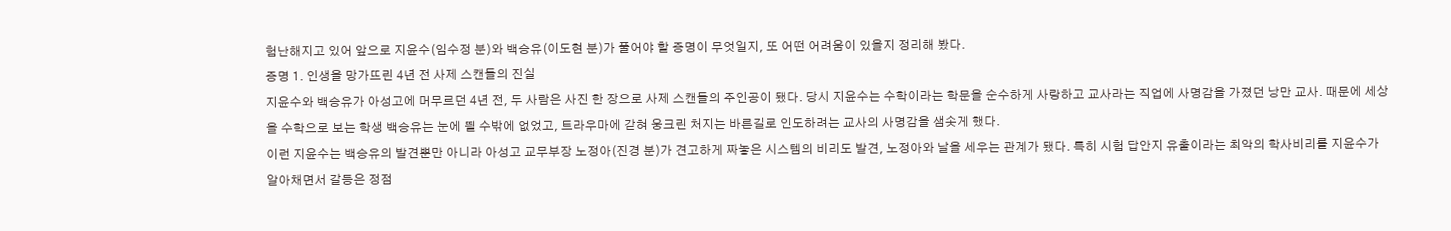험난해지고 있어 앞으로 지윤수(임수정 분)와 백승유(이도현 분)가 풀어야 할 증명이 무엇일지, 또 어떤 어려움이 있을지 정리해 봤다.
증명 1. 인생을 망가뜨린 4년 전 사제 스캔들의 진실
지윤수와 백승유가 아성고에 머무르던 4년 전, 두 사람은 사진 한 장으로 사제 스캔들의 주인공이 됐다. 당시 지윤수는 수학이라는 학문을 순수하게 사랑하고 교사라는 직업에 사명감을 가졌던 낭만 교사. 때문에 세상을 수학으로 보는 학생 백승유는 눈에 띌 수밖에 없었고, 트라우마에 갇혀 웅크린 처지는 바른길로 인도하려는 교사의 사명감을 샘솟게 했다.
이런 지윤수는 백승유의 발견뿐만 아니라 아성고 교무부장 노정아(진경 분)가 견고하게 짜놓은 시스템의 비리도 발견, 노정아와 날을 세우는 관계가 됐다. 특히 시험 답안지 유출이라는 최악의 학사비리를 지윤수가 알아채면서 갈등은 정점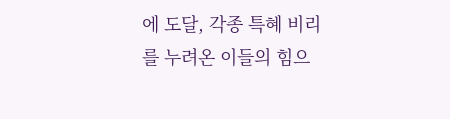에 도달, 각종 특혜 비리를 누려온 이들의 힘으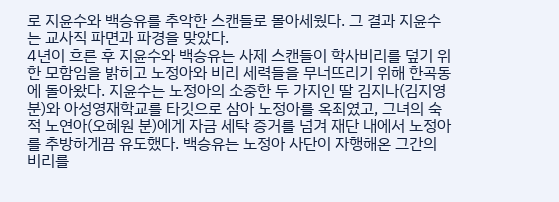로 지윤수와 백승유를 추악한 스캔들로 몰아세웠다. 그 결과 지윤수는 교사직 파면과 파경을 맞았다.
4년이 흐른 후 지윤수와 백승유는 사제 스캔들이 학사비리를 덮기 위한 모함임을 밝히고 노정아와 비리 세력들을 무너뜨리기 위해 한곡동에 돌아왔다. 지윤수는 노정아의 소중한 두 가지인 딸 김지나(김지영 분)와 아성영재학교를 타깃으로 삼아 노정아를 옥죄였고, 그녀의 숙적 노연아(오혜원 분)에게 자금 세탁 증거를 넘겨 재단 내에서 노정아를 추방하게끔 유도했다. 백승유는 노정아 사단이 자행해온 그간의 비리를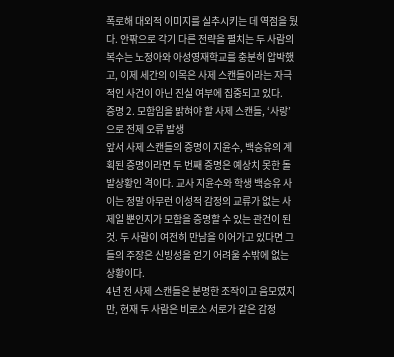폭로해 대외적 이미지를 실추시키는 데 역점을 뒀다. 안팎으로 각기 다른 전략을 펼치는 두 사람의 복수는 노정아와 아성영재학교를 충분히 압박했고, 이제 세간의 이목은 사제 스캔들이라는 자극적인 사건이 아닌 진실 여부에 집중되고 있다.
증명 2. 모함임을 밝혀야 할 사제 스캔들, ‘사랑’으로 전제 오류 발생
앞서 사제 스캔들의 증명이 지윤수, 백승유의 계획된 증명이라면 두 번째 증명은 예상치 못한 돌발상황인 격이다. 교사 지윤수와 학생 백승유 사이는 정말 아무런 이성적 감정의 교류가 없는 사제일 뿐인지가 모함을 증명할 수 있는 관건이 된 것. 두 사람이 여전히 만남을 이어가고 있다면 그들의 주장은 신빙성을 얻기 어려울 수밖에 없는 상황이다.
4년 전 사제 스캔들은 분명한 조작이고 음모였지만, 현재 두 사람은 비로소 서로가 같은 감정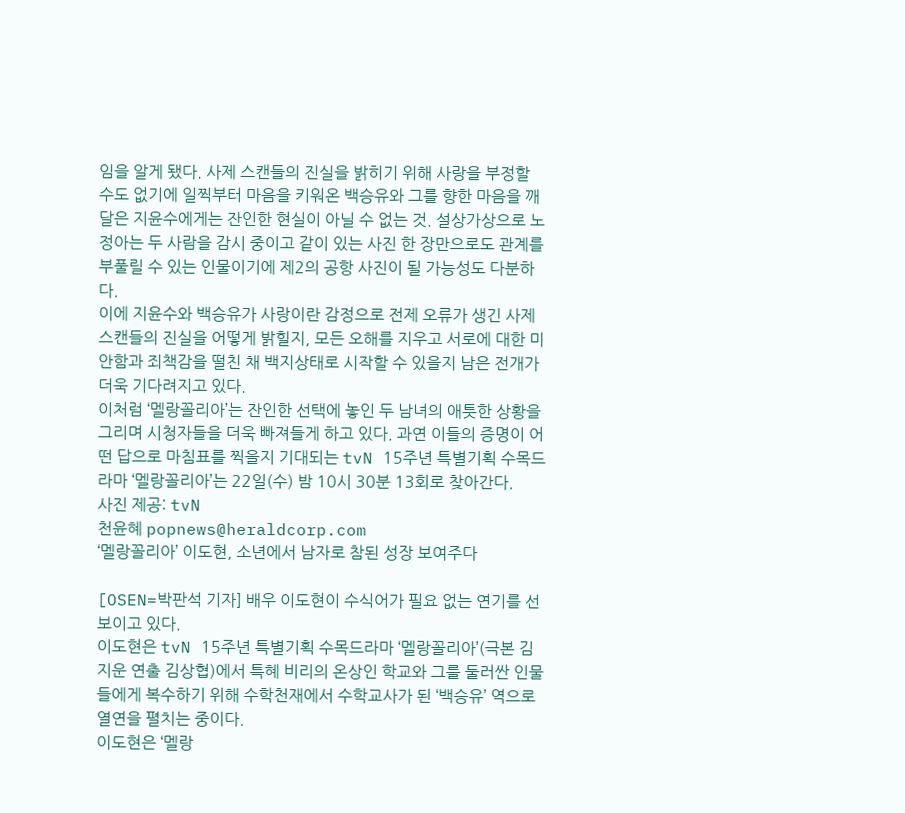임을 알게 됐다. 사제 스캔들의 진실을 밝히기 위해 사랑을 부정할 수도 없기에 일찍부터 마음을 키워온 백승유와 그를 향한 마음을 깨달은 지윤수에게는 잔인한 현실이 아닐 수 없는 것. 설상가상으로 노정아는 두 사람을 감시 중이고 같이 있는 사진 한 장만으로도 관계를 부풀릴 수 있는 인물이기에 제2의 공항 사진이 될 가능성도 다분하다.
이에 지윤수와 백승유가 사랑이란 감정으로 전제 오류가 생긴 사제 스캔들의 진실을 어떻게 밝힐지, 모든 오해를 지우고 서로에 대한 미안함과 죄책감을 떨친 채 백지상태로 시작할 수 있을지 남은 전개가 더욱 기다려지고 있다.
이처럼 ‘멜랑꼴리아’는 잔인한 선택에 놓인 두 남녀의 애틋한 상황을 그리며 시청자들을 더욱 빠져들게 하고 있다. 과연 이들의 증명이 어떤 답으로 마침표를 찍을지 기대되는 tvN 15주년 특별기획 수목드라마 ‘멜랑꼴리아’는 22일(수) 밤 10시 30분 13회로 찾아간다.
사진 제공: tvN
천윤혜 popnews@heraldcorp.com
‘멜랑꼴리아’ 이도현, 소년에서 남자로 참된 성장 보여주다

[OSEN=박판석 기자] 배우 이도현이 수식어가 필요 없는 연기를 선보이고 있다.
이도현은 tvN 15주년 특별기획 수목드라마 ‘멜랑꼴리아’(극본 김지운 연출 김상협)에서 특혜 비리의 온상인 학교와 그를 둘러싼 인물들에게 복수하기 위해 수학천재에서 수학교사가 된 ‘백승유’ 역으로 열연을 펼치는 중이다.
이도현은 ‘멜랑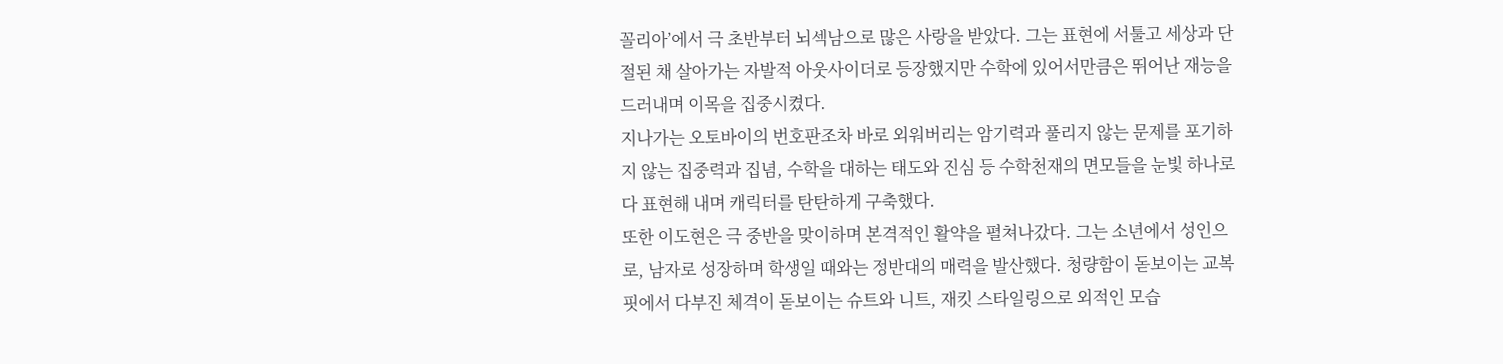꼴리아’에서 극 초반부터 뇌섹남으로 많은 사랑을 받았다. 그는 표현에 서툴고 세상과 단절된 채 살아가는 자발적 아웃사이더로 등장했지만 수학에 있어서만큼은 뛰어난 재능을 드러내며 이목을 집중시켰다.
지나가는 오토바이의 번호판조차 바로 외워버리는 암기력과 풀리지 않는 문제를 포기하지 않는 집중력과 집념, 수학을 대하는 태도와 진심 등 수학천재의 면모들을 눈빛 하나로 다 표현해 내며 캐릭터를 탄탄하게 구축했다.
또한 이도현은 극 중반을 맞이하며 본격적인 활약을 펼쳐나갔다. 그는 소년에서 성인으로, 남자로 성장하며 학생일 때와는 정반대의 매력을 발산했다. 청량함이 돋보이는 교복 핏에서 다부진 체격이 돋보이는 슈트와 니트, 재킷 스타일링으로 외적인 모습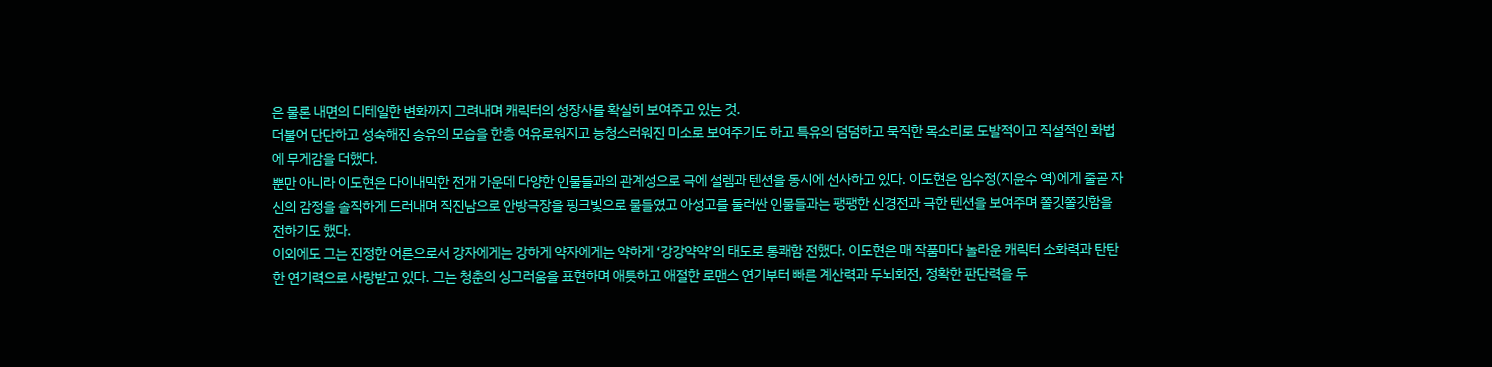은 물론 내면의 디테일한 변화까지 그려내며 캐릭터의 성장사를 확실히 보여주고 있는 것.
더불어 단단하고 성숙해진 승유의 모습을 한층 여유로워지고 능청스러워진 미소로 보여주기도 하고 특유의 덤덤하고 묵직한 목소리로 도발적이고 직설적인 화법에 무게감을 더했다.
뿐만 아니라 이도현은 다이내믹한 전개 가운데 다양한 인물들과의 관계성으로 극에 설렘과 텐션을 동시에 선사하고 있다. 이도현은 임수정(지윤수 역)에게 줄곧 자신의 감정을 솔직하게 드러내며 직진남으로 안방극장을 핑크빛으로 물들였고 아성고를 둘러싼 인물들과는 팽팽한 신경전과 극한 텐션을 보여주며 쫄깃쫄깃함을 전하기도 했다.
이외에도 그는 진정한 어른으로서 강자에게는 강하게 약자에게는 약하게 ‘강강약약’의 태도로 통쾌함 전했다. 이도현은 매 작품마다 놀라운 캐릭터 소화력과 탄탄한 연기력으로 사랑받고 있다. 그는 청춘의 싱그러움을 표현하며 애틋하고 애절한 로맨스 연기부터 빠른 계산력과 두뇌회전, 정확한 판단력을 두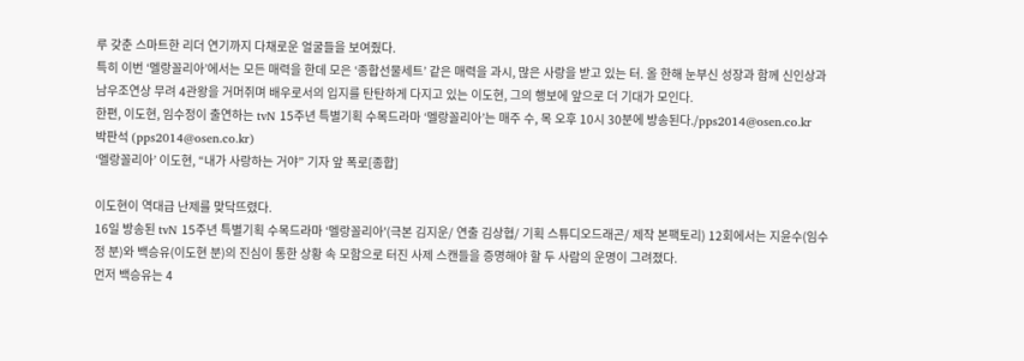루 갖춘 스마트한 리더 연기까지 다채로운 얼굴들을 보여줬다.
특히 이번 ‘멜랑꼴리아’에서는 모든 매력을 한데 모은 ‘종합선물세트’ 같은 매력을 과시, 많은 사랑을 받고 있는 터. 올 한해 눈부신 성장과 함께 신인상과 남우조연상 무려 4관왕을 거머쥐며 배우로서의 입지를 탄탄하게 다지고 있는 이도현, 그의 행보에 앞으로 더 기대가 모인다.
한편, 이도현, 임수정이 출연하는 tvN 15주년 특별기획 수목드라마 ‘멜랑꼴리아’는 매주 수, 목 오후 10시 30분에 방송된다./pps2014@osen.co.kr
박판석 (pps2014@osen.co.kr)
‘멜랑꼴리아’ 이도현, “내가 사랑하는 거야” 기자 앞 폭로[종합]

이도현이 역대급 난제를 맞닥뜨렸다.
16일 방송된 tvN 15주년 특별기획 수목드라마 ‘멜랑꼴리아'(극본 김지운/ 연출 김상협/ 기획 스튜디오드래곤/ 제작 본팩토리) 12회에서는 지윤수(임수정 분)와 백승유(이도현 분)의 진심이 통한 상황 속 모함으로 터진 사제 스캔들을 증명해야 할 두 사람의 운명이 그려졌다.
먼저 백승유는 4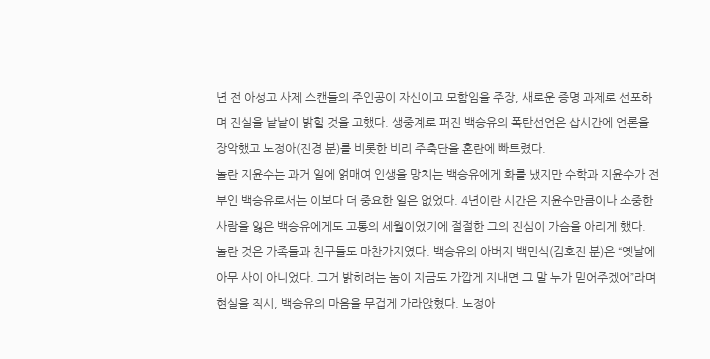년 전 아성고 사제 스캔들의 주인공이 자신이고 모함임을 주장, 새로운 증명 과제로 선포하며 진실을 낱낱이 밝힐 것을 고했다. 생중계로 퍼진 백승유의 폭탄선언은 삽시간에 언론을 장악했고 노정아(진경 분)를 비롯한 비리 주축단을 혼란에 빠트렸다.
놀란 지윤수는 과거 일에 얽매여 인생을 망치는 백승유에게 화를 냈지만 수학과 지윤수가 전부인 백승유로서는 이보다 더 중요한 일은 없었다. 4년이란 시간은 지윤수만큼이나 소중한 사람을 잃은 백승유에게도 고통의 세월이었기에 절절한 그의 진심이 가슴을 아리게 했다.
놀란 것은 가족들과 친구들도 마찬가지였다. 백승유의 아버지 백민식(김호진 분)은 “옛날에 아무 사이 아니었다. 그거 밝히려는 놈이 지금도 가깝게 지내면 그 말 누가 믿어주겠어”라며 현실을 직시, 백승유의 마음을 무겁게 가라앉혔다. 노정아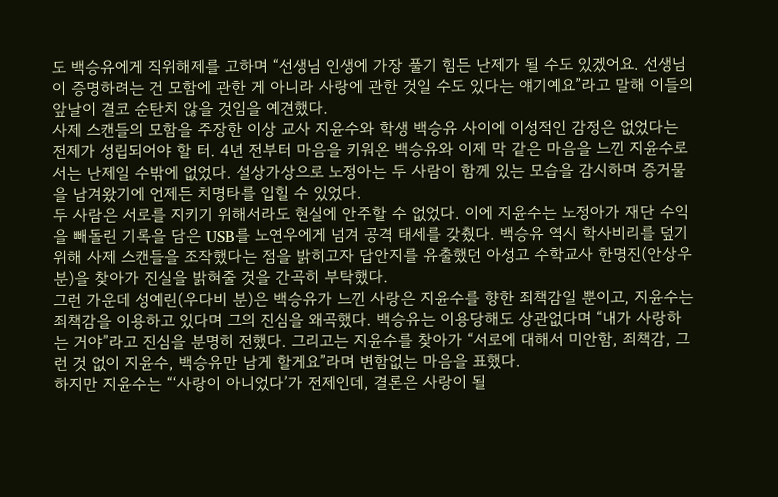도 백승유에게 직위해제를 고하며 “선생님 인생에 가장 풀기 힘든 난제가 될 수도 있겠어요. 선생님이 증명하려는 건 모함에 관한 게 아니라 사랑에 관한 것일 수도 있다는 얘기예요”라고 말해 이들의 앞날이 결코 순탄치 않을 것임을 예견했다.
사제 스캔들의 모함을 주장한 이상 교사 지윤수와 학생 백승유 사이에 이성적인 감정은 없었다는 전제가 성립되어야 할 터. 4년 전부터 마음을 키워온 백승유와 이제 막 같은 마음을 느낀 지윤수로서는 난제일 수밖에 없었다. 설상가상으로 노정아는 두 사람이 함께 있는 모습을 감시하며 증거물을 남겨왔기에 언제든 치명타를 입힐 수 있었다.
두 사람은 서로를 지키기 위해서라도 현실에 안주할 수 없었다. 이에 지윤수는 노정아가 재단 수익을 빼돌린 기록을 담은 USB를 노연우에게 넘겨 공격 태세를 갖췄다. 백승유 역시 학사비리를 덮기 위해 사제 스캔들을 조작했다는 점을 밝히고자 답안지를 유출했던 아성고 수학교사 한명진(안상우 분)을 찾아가 진실을 밝혀줄 것을 간곡히 부탁했다.
그런 가운데 성예린(우다비 분)은 백승유가 느낀 사랑은 지윤수를 향한 죄책감일 뿐이고, 지윤수는 죄책감을 이용하고 있다며 그의 진심을 왜곡했다. 백승유는 이용당해도 상관없다며 “내가 사랑하는 거야”라고 진심을 분명히 전했다. 그리고는 지윤수를 찾아가 “서로에 대해서 미안함, 죄책감, 그런 것 없이 지윤수, 백승유만 남게 할게요”라며 변함없는 마음을 표했다.
하지만 지윤수는 “‘사랑이 아니었다’가 전제인데, 결론은 사랑이 될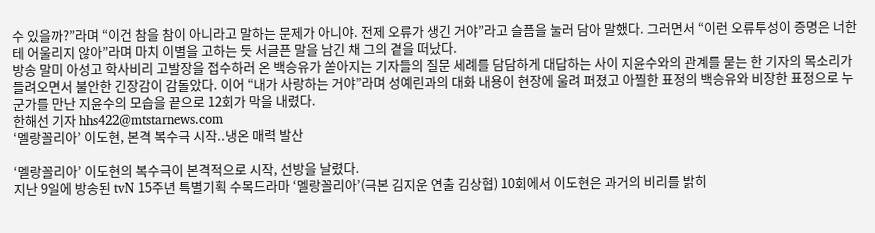수 있을까?”라며 “이건 참을 참이 아니라고 말하는 문제가 아니야. 전제 오류가 생긴 거야”라고 슬픔을 눌러 담아 말했다. 그러면서 “이런 오류투성이 증명은 너한테 어울리지 않아”라며 마치 이별을 고하는 듯 서글픈 말을 남긴 채 그의 곁을 떠났다.
방송 말미 아성고 학사비리 고발장을 접수하러 온 백승유가 쏟아지는 기자들의 질문 세례를 담담하게 대답하는 사이 지윤수와의 관계를 묻는 한 기자의 목소리가 들려오면서 불안한 긴장감이 감돌았다. 이어 “내가 사랑하는 거야”라며 성예린과의 대화 내용이 현장에 울려 퍼졌고 아찔한 표정의 백승유와 비장한 표정으로 누군가를 만난 지윤수의 모습을 끝으로 12회가 막을 내렸다.
한해선 기자 hhs422@mtstarnews.com
‘멜랑꼴리아’ 이도현, 본격 복수극 시작..냉온 매력 발산

‘멜랑꼴리아’ 이도현의 복수극이 본격적으로 시작, 선방을 날렸다.
지난 9일에 방송된 tvN 15주년 특별기획 수목드라마 ‘멜랑꼴리아’(극본 김지운 연출 김상협) 10회에서 이도현은 과거의 비리를 밝히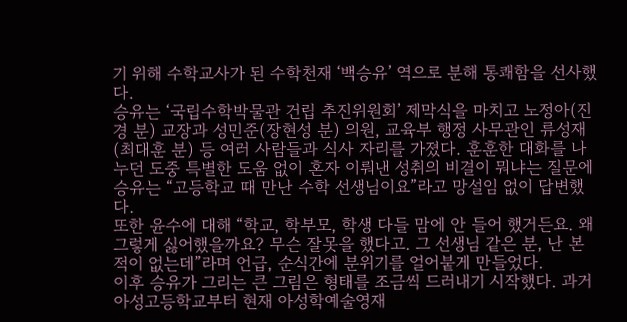기 위해 수학교사가 된 수학천재 ‘백승유’ 역으로 분해 통쾌함을 선사했다.
승유는 ‘국립수학박물관 건립 추진위원회’ 제막식을 마치고 노정아(진경 분) 교장과 성민준(장현성 분) 의원, 교육부 행정 사무관인 류성재(최대훈 분) 등 여러 사람들과 식사 자리를 가졌다. 훈훈한 대화를 나누던 도중 특별한 도움 없이 혼자 이뤄낸 성취의 비결이 뭐냐는 질문에 승유는 “고등학교 때 만난 수학 선생님이요”라고 망설임 없이 답변했다.
또한 윤수에 대해 “학교, 학부모, 학생 다들 맘에 안 들어 했거든요. 왜 그렇게 싫어했을까요? 무슨 잘못을 했다고. 그 선생님 같은 분, 난 본 적이 없는데”라며 언급, 순식간에 분위기를 얼어붙게 만들었다.
이후 승유가 그리는 큰 그림은 형태를 조금씩 드러내기 시작했다. 과거 아성고등학교부터 현재 아성학예술영재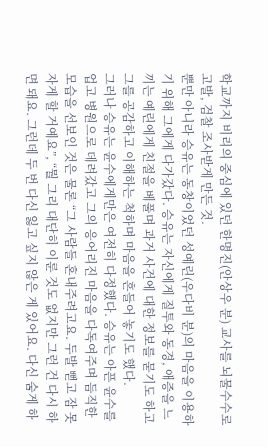학교까지 비리의 중심에 있던 한명진(안상우 분) 교사를 뇌물수수로 고발, 검찰 조사받게 만든 것.
뿐만 아니라 승유는 동창이었던 성예린(우다비 분)의 마음을 이용하기 위해 그에게 다가갔다. 승유는 자신에게 질투와 동경, 애증을 느끼는 예린에게 친절을 베풀며 과거 사건에 대한 정보를 묻기도 하고 그를 공감하고 이해하는 척하며 마음을 흔들어 놓기도 했다.
그러나 승유는 윤수에게만은 여전히 다정했다. 승유는 아픈 윤수를 업고 병원으로 데려갔고 그의 응어리진 마음을 다독여주며 듬직한 모습을 선보인 것은 물론 “그 사람들 혼내주려고요. 두발 뻗고 잠 못 자게 할 거예요”, “뭘 그리 대단히 이룬 것도 없지만 그런 건 다시 하면 돼요. 그런데 두 번 다신 잃고 싶지 않은 게 있어요. 다신 숨게 하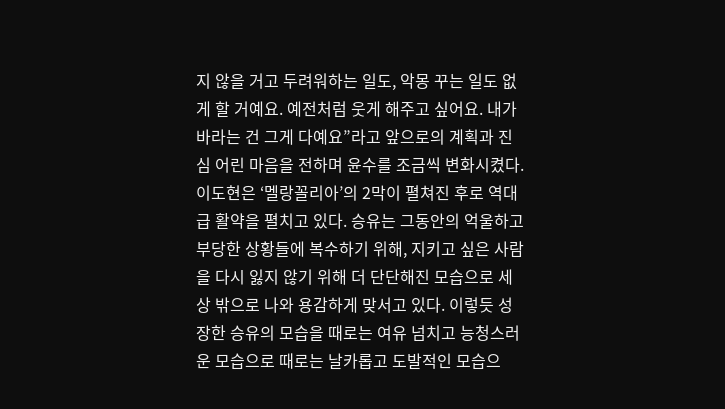지 않을 거고 두려워하는 일도, 악몽 꾸는 일도 없게 할 거예요. 예전처럼 웃게 해주고 싶어요. 내가 바라는 건 그게 다예요”라고 앞으로의 계획과 진심 어린 마음을 전하며 윤수를 조금씩 변화시켰다.
이도현은 ‘멜랑꼴리아’의 2막이 펼쳐진 후로 역대급 활약을 펼치고 있다. 승유는 그동안의 억울하고 부당한 상황들에 복수하기 위해, 지키고 싶은 사람을 다시 잃지 않기 위해 더 단단해진 모습으로 세상 밖으로 나와 용감하게 맞서고 있다. 이렇듯 성장한 승유의 모습을 때로는 여유 넘치고 능청스러운 모습으로 때로는 날카롭고 도발적인 모습으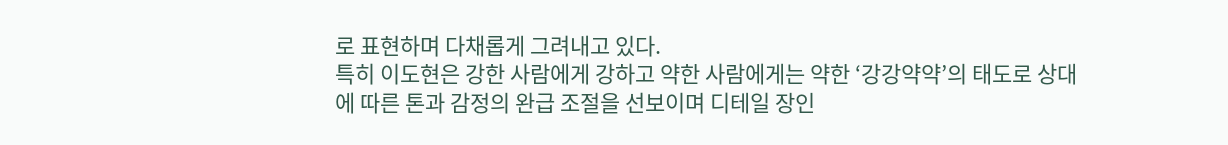로 표현하며 다채롭게 그려내고 있다.
특히 이도현은 강한 사람에게 강하고 약한 사람에게는 약한 ‘강강약약’의 태도로 상대에 따른 톤과 감정의 완급 조절을 선보이며 디테일 장인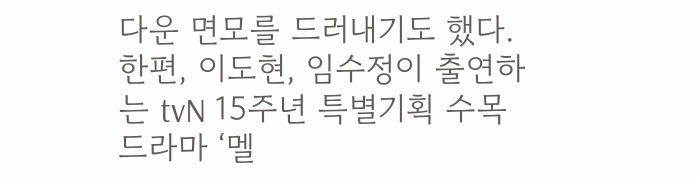다운 면모를 드러내기도 했다.
한편, 이도현, 임수정이 출연하는 tvN 15주년 특별기획 수목드라마 ‘멜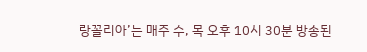랑꼴리아’는 매주 수, 목 오후 10시 30분 방송된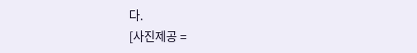다.
[사진제공 =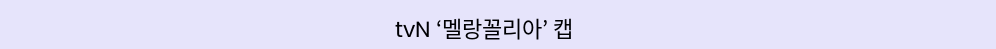tvN ‘멜랑꼴리아’ 캡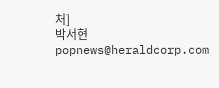처]
박서현 popnews@heraldcorp.com